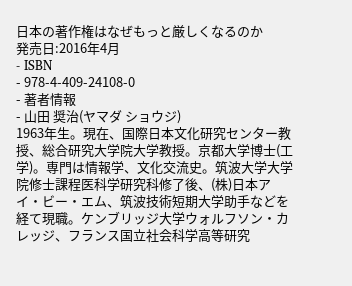日本の著作権はなぜもっと厳しくなるのか
発売日:2016年4月
- ISBN
- 978-4-409-24108-0
- 著者情報
- 山田 奨治(ヤマダ ショウジ)
1963年生。現在、国際日本文化研究センター教授、総合研究大学院大学教授。京都大学博士(工学)。専門は情報学、文化交流史。筑波大学大学院修士課程医科学研究科修了後、(株)日本アイ・ビー・エム、筑波技術短期大学助手などを経て現職。ケンブリッジ大学ウォルフソン・カレッジ、フランス国立社会科学高等研究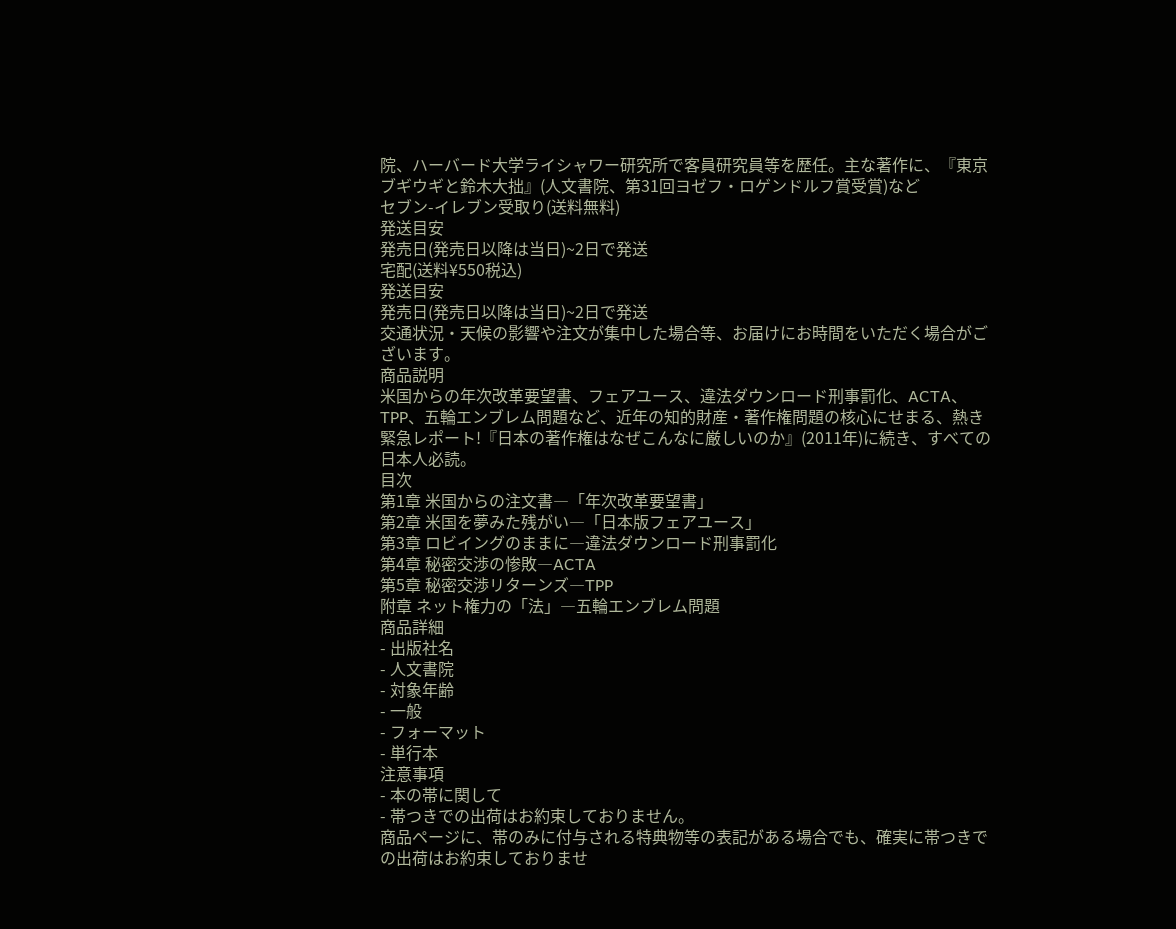院、ハーバード大学ライシャワー研究所で客員研究員等を歴任。主な著作に、『東京ブギウギと鈴木大拙』(人文書院、第31回ヨゼフ・ロゲンドルフ賞受賞)など
セブン-イレブン受取り(送料無料)
発送目安
発売日(発売日以降は当日)~2日で発送
宅配(送料¥550税込)
発送目安
発売日(発売日以降は当日)~2日で発送
交通状況・天候の影響や注文が集中した場合等、お届けにお時間をいただく場合がございます。
商品説明
米国からの年次改革要望書、フェアユース、違法ダウンロード刑事罰化、ACTA、TPP、五輪エンブレム問題など、近年の知的財産・著作権問題の核心にせまる、熱き緊急レポート!『日本の著作権はなぜこんなに厳しいのか』(2011年)に続き、すべての日本人必読。
目次
第1章 米国からの注文書―「年次改革要望書」
第2章 米国を夢みた残がい―「日本版フェアユース」
第3章 ロビイングのままに―違法ダウンロード刑事罰化
第4章 秘密交渉の惨敗―ACTA
第5章 秘密交渉リターンズ―TPP
附章 ネット権力の「法」―五輪エンブレム問題
商品詳細
- 出版社名
- 人文書院
- 対象年齢
- 一般
- フォーマット
- 単行本
注意事項
- 本の帯に関して
- 帯つきでの出荷はお約束しておりません。
商品ページに、帯のみに付与される特典物等の表記がある場合でも、確実に帯つきでの出荷はお約束しておりませ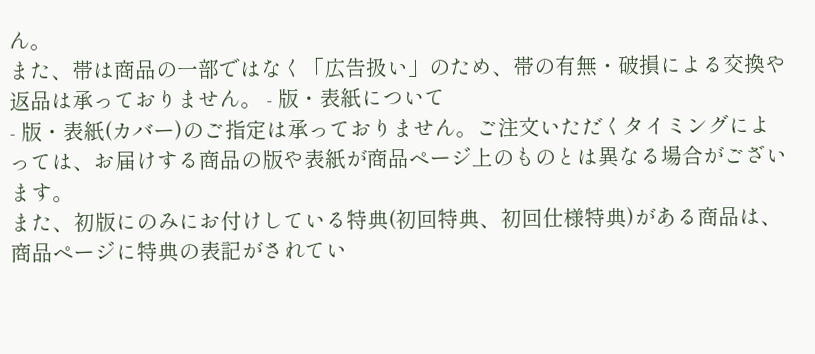ん。
また、帯は商品の一部ではなく「広告扱い」のため、帯の有無・破損による交換や返品は承っておりません。 - 版・表紙について
- 版・表紙(カバー)のご指定は承っておりません。ご注文いただくタイミングによっては、お届けする商品の版や表紙が商品ページ上のものとは異なる場合がございます。
また、初版にのみにお付けしている特典(初回特典、初回仕様特典)がある商品は、商品ページに特典の表記がされてい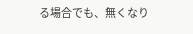る場合でも、無くなり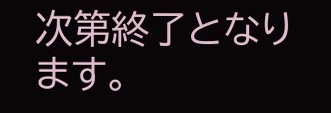次第終了となります。